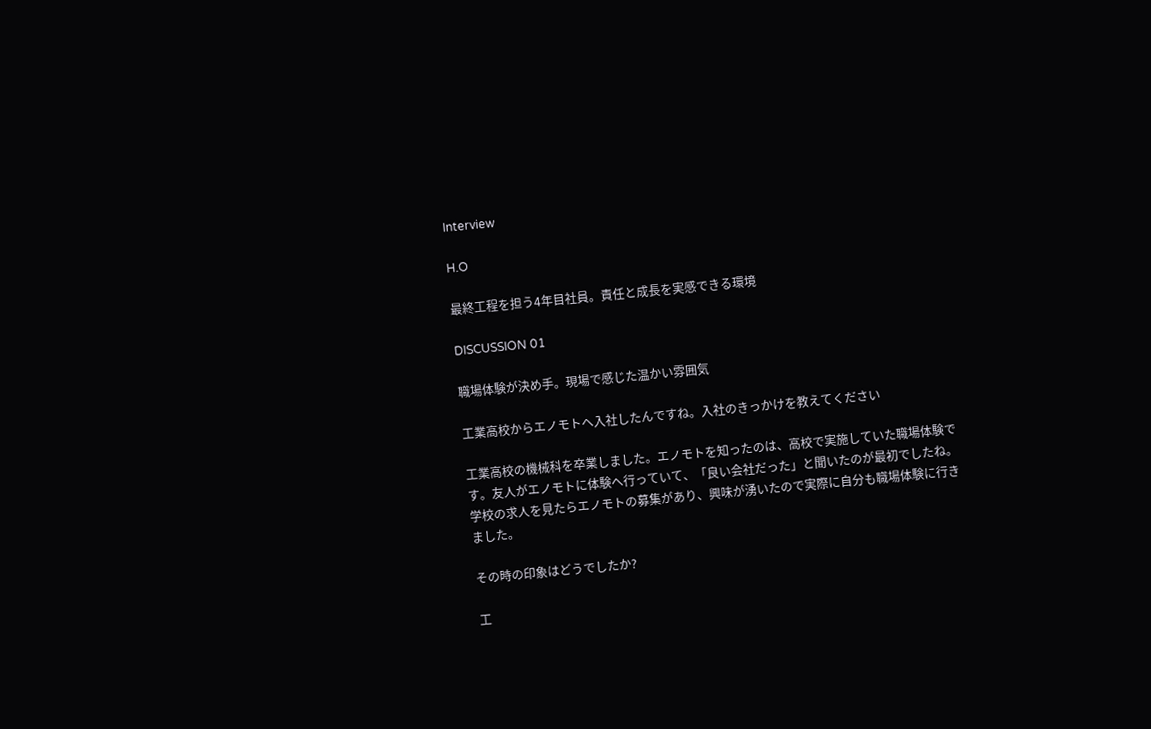Interview

H.O

最終工程を担う4年目社員。責任と成長を実感できる環境

DISCUSSION 01

職場体験が決め手。現場で感じた温かい雰囲気

工業高校からエノモトへ入社したんですね。入社のきっかけを教えてください

工業高校の機械科を卒業しました。エノモトを知ったのは、高校で実施していた職場体験です。友人がエノモトに体験へ行っていて、「良い会社だった」と聞いたのが最初でしたね。学校の求人を見たらエノモトの募集があり、興味が湧いたので実際に自分も職場体験に行きました。

その時の印象はどうでしたか?

工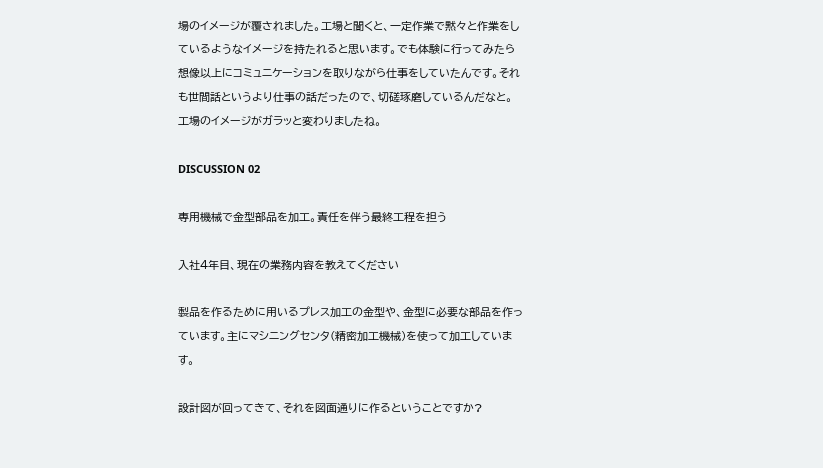場のイメージが覆されました。工場と聞くと、一定作業で黙々と作業をしているようなイメージを持たれると思います。でも体験に行ってみたら想像以上にコミュニケーションを取りながら仕事をしていたんです。それも世間話というより仕事の話だったので、切磋琢磨しているんだなと。工場のイメージがガラッと変わりましたね。

DISCUSSION 02

専用機械で金型部品を加工。責任を伴う最終工程を担う

入社4年目、現在の業務内容を教えてください

製品を作るために用いるプレス加工の金型や、金型に必要な部品を作っています。主にマシニングセンタ(精密加工機械)を使って加工しています。

設計図が回ってきて、それを図面通りに作るということですか?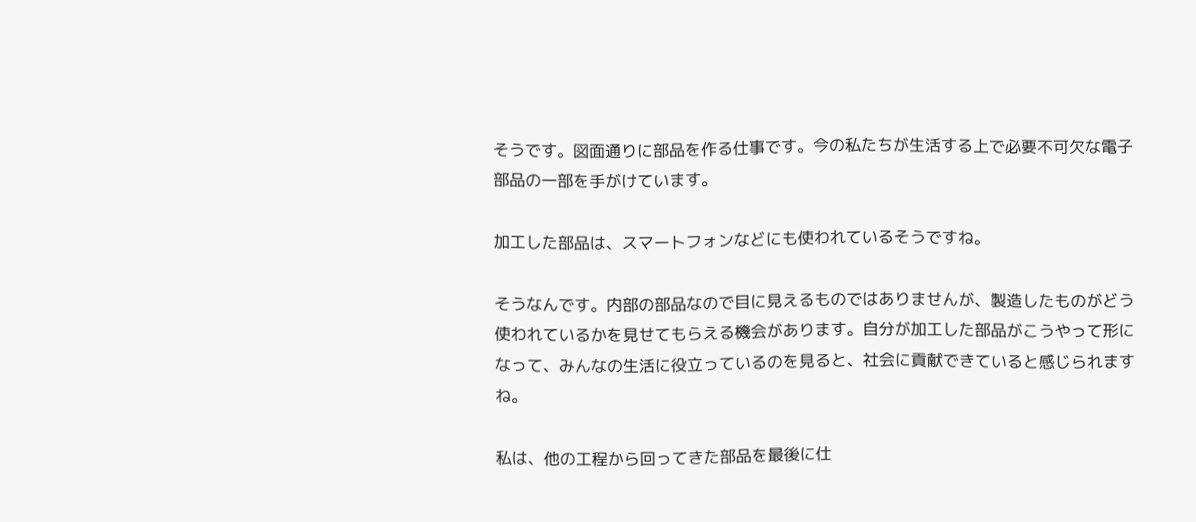そうです。図面通りに部品を作る仕事です。今の私たちが生活する上で必要不可欠な電子部品の一部を手がけています。

加工した部品は、スマートフォンなどにも使われているそうですね。

そうなんです。内部の部品なので目に見えるものではありませんが、製造したものがどう使われているかを見せてもらえる機会があります。自分が加工した部品がこうやって形になって、みんなの生活に役立っているのを見ると、社会に貢献できていると感じられますね。

私は、他の工程から回ってきた部品を最後に仕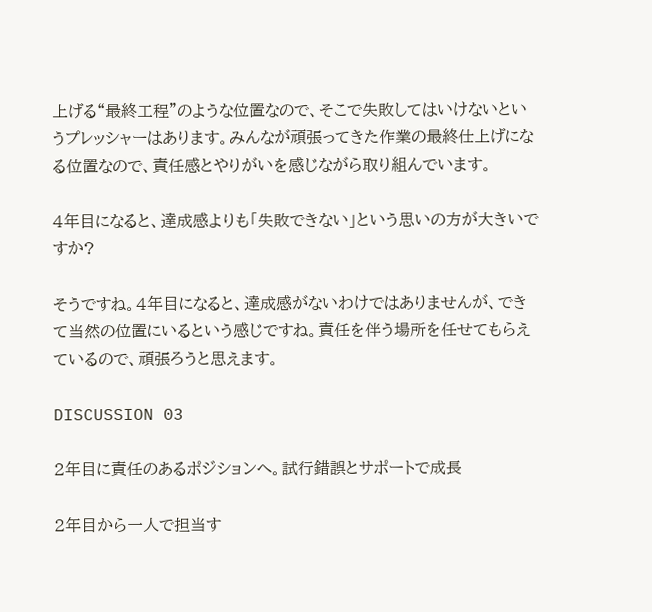上げる“最終工程”のような位置なので、そこで失敗してはいけないというプレッシャーはあります。みんなが頑張ってきた作業の最終仕上げになる位置なので、責任感とやりがいを感じながら取り組んでいます。

4年目になると、達成感よりも「失敗できない」という思いの方が大きいですか?

そうですね。4年目になると、達成感がないわけではありませんが、できて当然の位置にいるという感じですね。責任を伴う場所を任せてもらえているので、頑張ろうと思えます。

DISCUSSION 03

2年目に責任のあるポジションへ。試行錯誤とサポートで成長

2年目から一人で担当す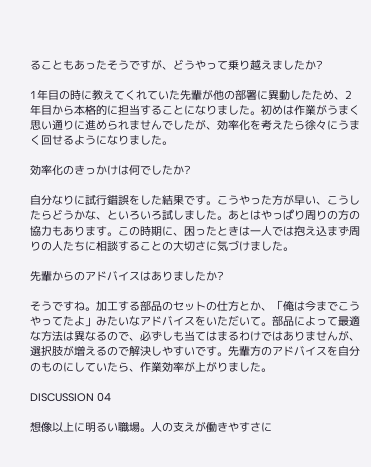ることもあったそうですが、どうやって乗り越えましたか?

1年目の時に教えてくれていた先輩が他の部署に異動したため、2年目から本格的に担当することになりました。初めは作業がうまく思い通りに進められませんでしたが、効率化を考えたら徐々にうまく回せるようになりました。

効率化のきっかけは何でしたか?

自分なりに試行錯誤をした結果です。こうやった方が早い、こうしたらどうかな、といろいろ試しました。あとはやっぱり周りの方の協力もあります。この時期に、困ったときは一人では抱え込まず周りの人たちに相談することの大切さに気づけました。

先輩からのアドバイスはありましたか?

そうですね。加工する部品のセットの仕方とか、「俺は今までこうやってたよ」みたいなアドバイスをいただいて。部品によって最適な方法は異なるので、必ずしも当てはまるわけではありませんが、選択肢が増えるので解決しやすいです。先輩方のアドバイスを自分のものにしていたら、作業効率が上がりました。

DISCUSSION 04

想像以上に明るい職場。人の支えが働きやすさに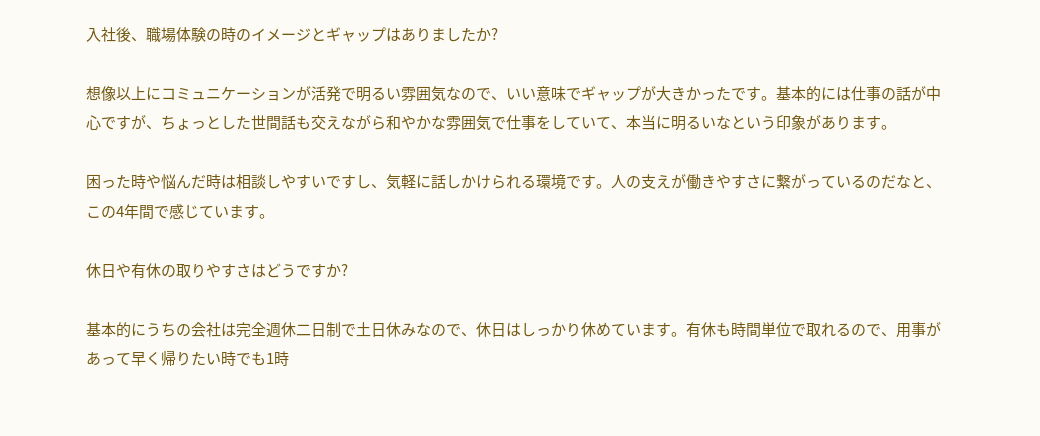入社後、職場体験の時のイメージとギャップはありましたか?

想像以上にコミュニケーションが活発で明るい雰囲気なので、いい意味でギャップが大きかったです。基本的には仕事の話が中心ですが、ちょっとした世間話も交えながら和やかな雰囲気で仕事をしていて、本当に明るいなという印象があります。

困った時や悩んだ時は相談しやすいですし、気軽に話しかけられる環境です。人の支えが働きやすさに繋がっているのだなと、この4年間で感じています。

休日や有休の取りやすさはどうですか?

基本的にうちの会社は完全週休二日制で土日休みなので、休日はしっかり休めています。有休も時間単位で取れるので、用事があって早く帰りたい時でも1時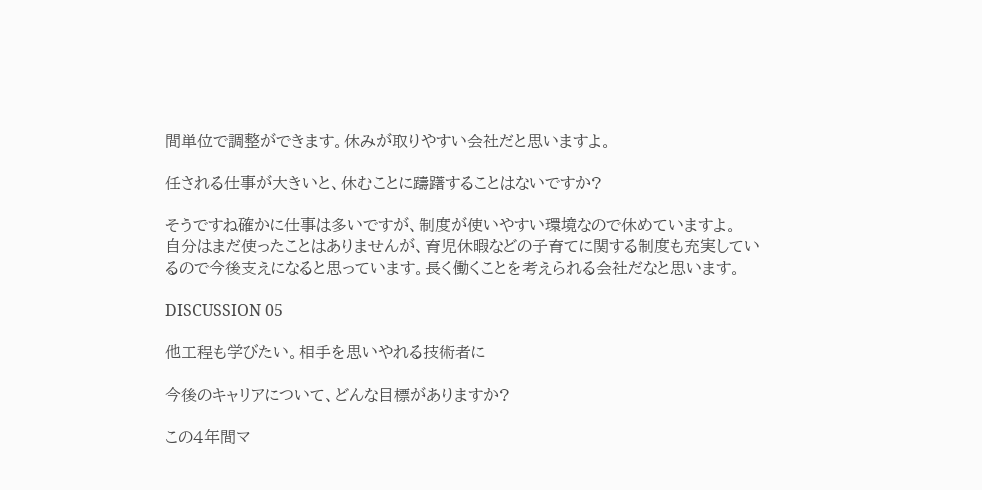間単位で調整ができます。休みが取りやすい会社だと思いますよ。

任される仕事が大きいと、休むことに躊躇することはないですか?

そうですね確かに仕事は多いですが、制度が使いやすい環境なので休めていますよ。
自分はまだ使ったことはありませんが、育児休暇などの子育てに関する制度も充実しているので今後支えになると思っています。長く働くことを考えられる会社だなと思います。

DISCUSSION 05

他工程も学びたい。相手を思いやれる技術者に

今後のキャリアについて、どんな目標がありますか?

この4年間マ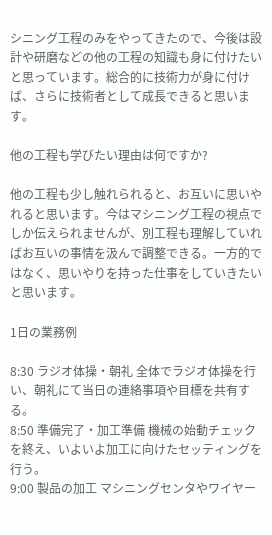シニング工程のみをやってきたので、今後は設計や研磨などの他の工程の知識も身に付けたいと思っています。総合的に技術力が身に付けば、さらに技術者として成長できると思います。

他の工程も学びたい理由は何ですか?

他の工程も少し触れられると、お互いに思いやれると思います。今はマシニング工程の視点でしか伝えられませんが、別工程も理解していればお互いの事情を汲んで調整できる。一方的ではなく、思いやりを持った仕事をしていきたいと思います。

1日の業務例

8:30 ラジオ体操・朝礼 全体でラジオ体操を行い、朝礼にて当日の連絡事項や目標を共有する。
8:50 準備完了・加工準備 機械の始動チェックを終え、いよいよ加工に向けたセッティングを行う。
9:00 製品の加工 マシニングセンタやワイヤー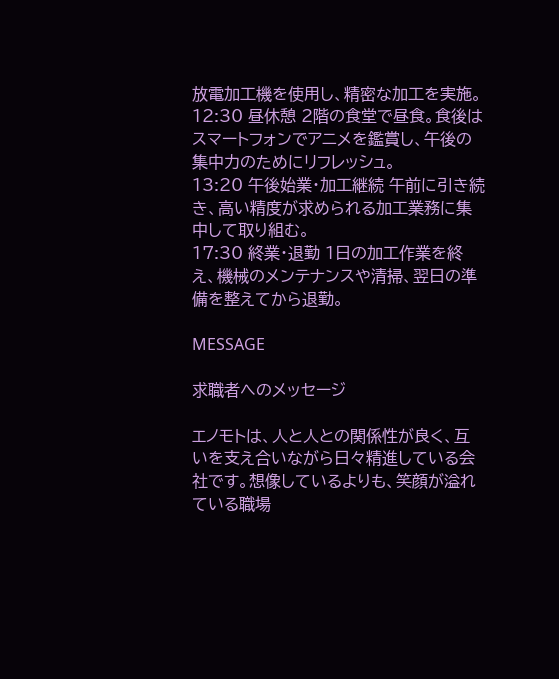放電加工機を使用し、精密な加工を実施。
12:30 昼休憩 2階の食堂で昼食。食後はスマートフォンでアニメを鑑賞し、午後の集中力のためにリフレッシュ。
13:20 午後始業・加工継続 午前に引き続き、高い精度が求められる加工業務に集中して取り組む。
17:30 終業・退勤 1日の加工作業を終え、機械のメンテナンスや清掃、翌日の準備を整えてから退勤。

MESSAGE

求職者へのメッセージ

エノモトは、人と人との関係性が良く、互いを支え合いながら日々精進している会社です。想像しているよりも、笑顔が溢れている職場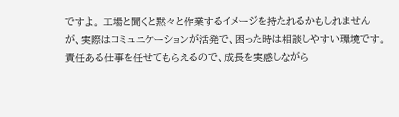ですよ。 工場と聞くと黙々と作業するイメージを持たれるかもしれませんが、実際はコミュニケーションが活発で、困った時は相談しやすい環境です。責任ある仕事を任せてもらえるので、成長を実感しながら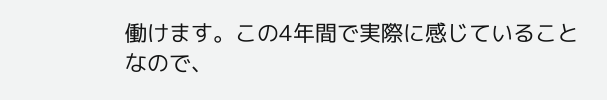働けます。この4年間で実際に感じていることなので、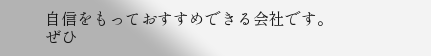自信をもっておすすめできる会社です。ぜひ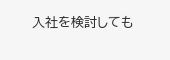入社を検討しても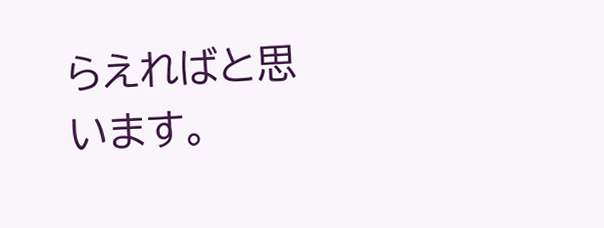らえればと思います。